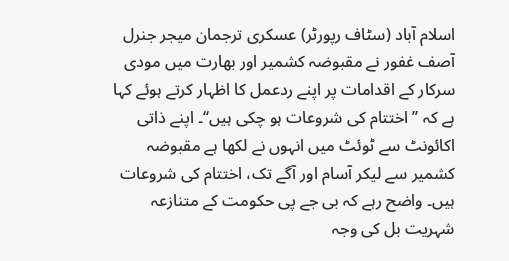اسلام آباد (سٹاف رپورٹر) عسکری ترجمان میجر جنرل آصف غفور نے مقبوضہ کشمیر اور بھارت میں مودی سرکار کے اقدامات پر اپنے ردعمل کا اظہار کرتے ہوئے کہا ہے کہ ’’اختتام کی شروعات ہو چکی ہیں‘‘۔ اپنے ذاتی اکائونٹ سے ٹوئٹ میں انہوں نے لکھا ہے مقبوضہ کشمیر سے لیکر آسام اور آگے تک، اختتام کی شروعات ہیں۔ واضح رہے کہ بی جے پی حکومت کے متنازعہ شہریت بل کی وجہ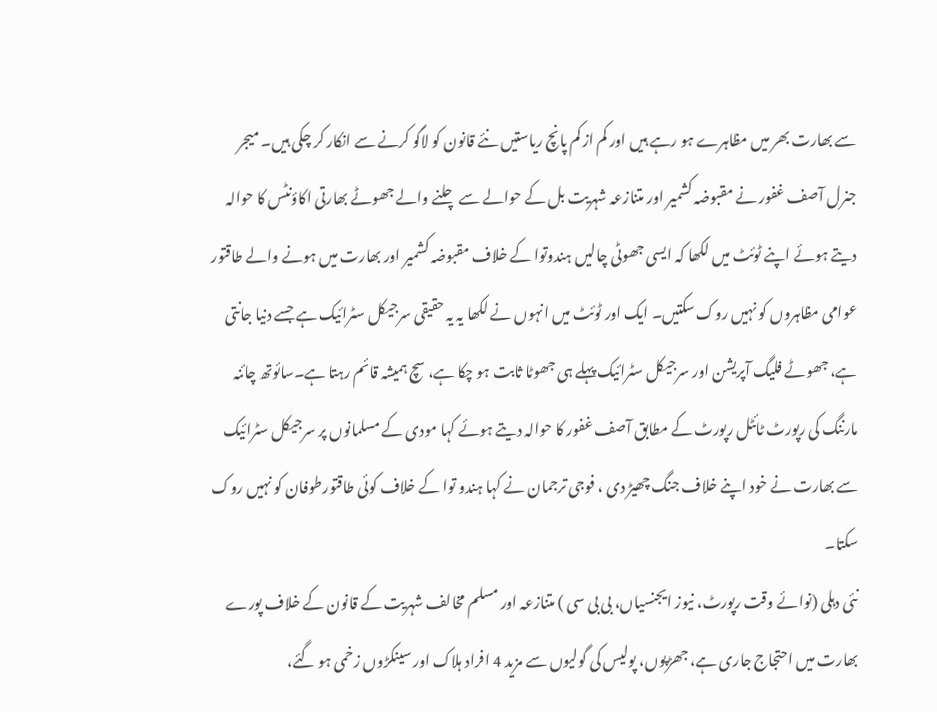سے بھارت بھر میں مظاہرے ہو رہے ہیں اور کم از کم پانچ ریاستیں نئے قانون کو لاگو کرنے سے انکار کر چکی ہیں۔ میجر جنرل آصف غفور نے مقبوضہ کشمیر اور متنازعہ شہریت بل کے حوالے سے چلنے والے جھوٹے بھارتی اکاؤنٹس کا حوالہ دیتے ہوئے اپنے ٹوئٹ میں لکھا کہ ایسی جھوٹی چالیں ہندوتوا کے خلاف مقبوضہ کشمیر اور بھارت میں ہونے والے طاقتور عوامی مظاہروں کو نہیں روک سکتیں۔ ایک اور ٹوئٹ میں انہوں نے لکھا یہ یہ حقیقی سرجیکل سٹرائیک ہے جسے دنیا جانتی ہے، جھوٹے فلیگ آپریشن اور سرجیکل سٹرائیک پہلے ہی جھوٹا ثابت ہو چکا ہے، سچ ہمیشہ قائم رہتا ہے۔سائوتھ چائنہ مارننگ کی رپورٹ ٹائٹل رپورٹ کے مطابق آصف غفور کا حوالہ دیتے ہوئے کہا مودی کے مسلمانوں پر سرجیکل سٹرائیک سے بھارت نے خود اپنے خلاف جنگ چھیڑ دی ، فوجی ترجمان نے کہا ہندو توا کے خلاف کوئی طاقتورطوفان کو نہیں روک سکتا۔
نئی دہلی (نوائے وقت رپورٹ، نیوز ایجنسیاں، بی بی سی ) متنازعہ اور مسلم مخالف شہریت کے قانون کے خلاف پورے بھارت میں احتجاج جاری ہے، جھڑپوں، پولیس کی گولیوں سے مزید 4 افراد ہلاک اور سینکڑوں زخمی ہو گئے،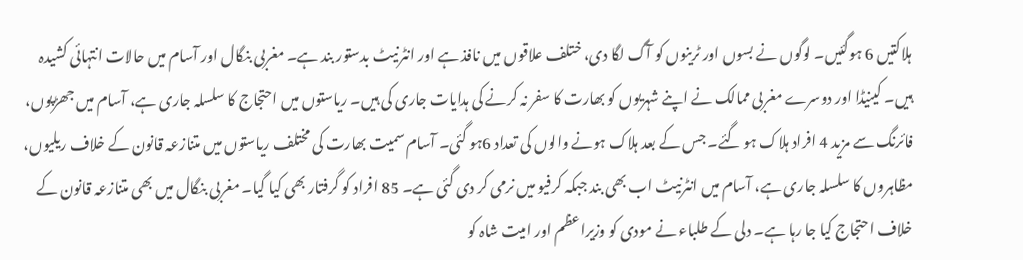ہلاکتیں 6 ہوگئیں۔ لوگوں نے بسوں اور ٹرینوں کو آگ لگا دی، ختلف علاقوں میں نافذ ہے اور انٹرنیٹ بدستور بند ہے۔ مغربی بنگال اور آسام میں حالات انتہائی کشیدہ ہیں۔ کینیڈا اور دوسرے مغربی ممالک نے اپنے شہریوں کو بھارت کا سفر نہ کرنے کی ہدایات جاری کی ہیں۔ ریاستوں میں احتجاج کا سلسلہ جاری ہے، آسام میں جھڑپوں، فائرنگ سے مزید 4 افراد ہلاک ہو گئے۔ جس کے بعد ہلاک ہونے والوں کی تعداد 6ہو گئی۔ آسام سمیت بھارت کی مختلف ریاستوں میں متنازعہ قانون کے خلاف ریلیوں، مظاہروں کا سلسلہ جاری ہے، آسام میں انٹرنیٹ اب بھی بند جبکہ کرفیو میں نرمی کر دی گئی ہے۔ 85 افراد کو گرفتار بھی کیا گیا۔ مغربی بنگال میں بھی متنازعہ قانون کے خلاف احتجاج کیا جا رہا ہے۔ دلی کے طلباء نے مودی کو وزیراعظم اور امیت شاہ کو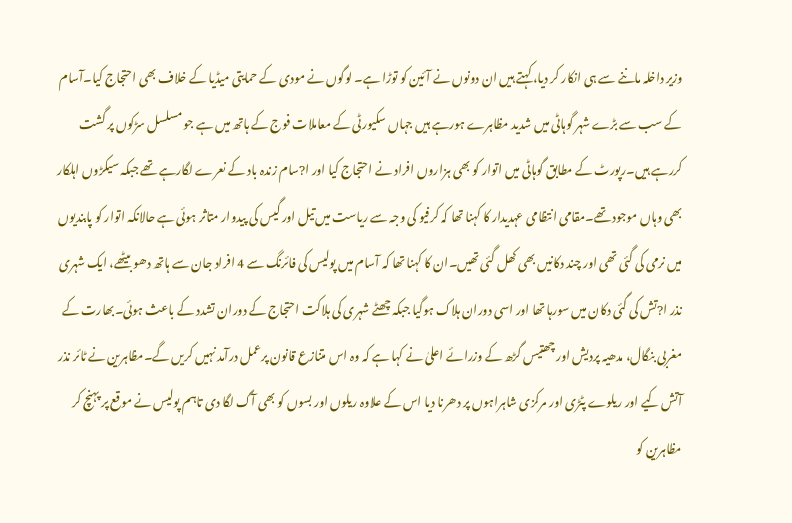وزیر داخلہ ماننے سے ہی انکار کر دیا، کہتے ہیں ان دونوں نے آئین کو توڑا ہے۔ لوگوں نے مودی کے حمایتی میڈیا کے خلاف بھی احتجاج کیا۔آسام کے سب سے بڑے شہر گوہاٹی میں شدید مظاہرے ہورہے ہیں جہاں سکیورٹی کے معاملات فوج کے ہاتھ میں ہے جو مسلسل سڑکوں پر گشت کررہے ہیں۔رپورٹ کے مطابق گوہاٹی میں اتوار کو بھی ہزاروں افراد نے احتجاج کیا اور ا?سام زندہ باد کے نعرے لگارہے تھے جبکہ سیکڑوں اہلکار بھی وہاں موجود تھے۔مقامی انتظامی عہدیدار کا کہنا تھا کہ کرفیو کی وجہ سے ریاست میں تیل اور گیس کی پیدوار متاثر ہوئی ہے حالانکہ اتوار کو پابندیوں میں نرمی کی گئی تھی اور چند دکانیں بھی کھل گئی تھیں۔ان کا کہنا تھا کہ آسام میں پولیس کی فائرنگ سے 4 افراد جان سے ہاتھ دھو بیٹھے، ایک شہری نذر ا?تش کی گئی دکان میں سورہا تھا اور اسی دوران ہلاک ہوگیا جبکہ چھٹے شہری کی ہلاکت احتجاج کے دوران تشدد کے باعث ہوئی۔بھارت کے مغربی بنگال، مدھیہ پردیش اور چھتیس گڑھ کے وزرائے اعلیٰ نے کہا ہے کہ وہ اس متنازع قانون پرعمل درآمد نہیں کریں گے۔مظاہرین نے ٹائر نذر آتش کیے اور ریلوے پٹڑی اور مرکزی شاہراہوں پر دھرنا دیا اس کے علاوہ ریلوں اور بسوں کو بھی آگ لگا دی تاہم پولیس نے موقع پر پہنچ کر مظاہرین کو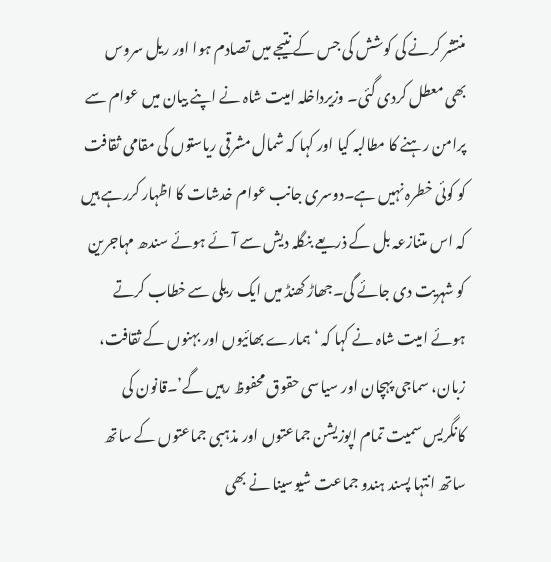منتشر کرنے کی کوشش کی جس کے نتیجے میں تصادم ہوا اور ریل سروس بھی معطل کردی گئی۔ وزیرداخلہ امیت شاہ نے اپنے بیان میں عوام سے پرامن رہنے کا مطالبہ کیا اور کہا کہ شمال مشرقی ریاستوں کی مقامی ثقافت کو کوئی خطرہ نہیں ہے۔دوسری جانب عوام خدشات کا اظہار کررہے ہیں کہ اس متنازعہ بل کے ذریعے بنگلہ دیش سے آئے ہوئے سندھ مہاجرین کو شہریت دی جائے گی۔جھاڑ کھنڈ میں ایک ریلی سے خطاب کرتے ہوئے امیت شاہ نے کہا کہ ‘ہمارے بھائیوں اور بہنوں کے ثقافت، زبان، سماجی پہچان اور سیاسی حقوق محفوظ رہیں گے’۔قانون کی کانگریس سمیت تمام اپوزیشن جماعتوں اور مذہبی جماعتوں کے ساتھ ساتھ انتہا پسند ہندو جماعت شیوسینا نے بھی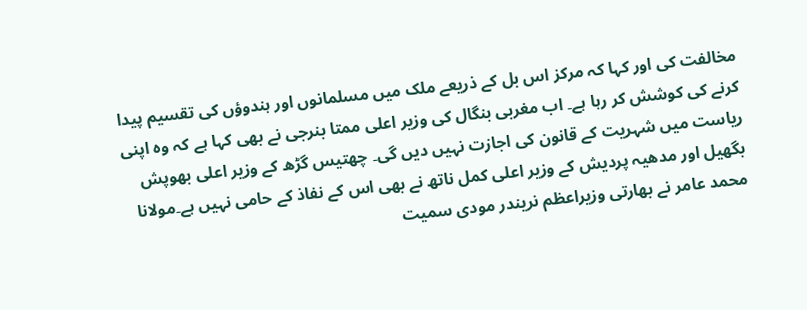مخالفت کی اور کہا کہ مرکز اس بل کے ذریعے ملک میں مسلمانوں اور ہندوؤں کی تقسیم پیدا کرنے کی کوشش کر رہا ہے۔ اب مغربی بنگال کی وزیر اعلی ممتا بنرجی نے بھی کہا ہے کہ وہ اپنی ریاست میں شہریت کے قانون کی اجازت نہیں دیں گی۔ چھتیس گڑھ کے وزیر اعلی بھوپش بگھیل اور مدھیہ پردیش کے وزیر اعلی کمل ناتھ نے بھی اس کے نفاذ کے حامی نہیں ہے۔مولانا محمد عامر نے بھارتی وزیراعظم نریندر مودی سمیت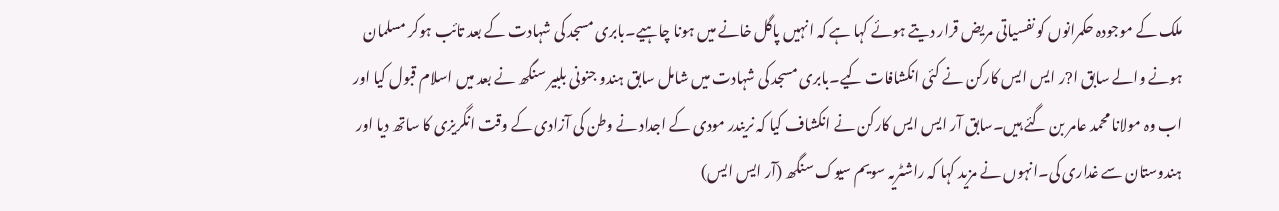ملک کے موجودہ حکمرانوں کو نفسیاتی مریض قرار دیتے ہوئے کہا ہے کہ انہیں پاگل خانے میں ہونا چاہیے۔بابری مسجد کی شہادت کے بعد تائب ہوکر مسلمان ہونے والے سابق ا?ر ایس ایس کارکن نے کئی انکشافات کیے۔بابری مسجد کی شہادت میں شامل سابق ہندو جنونی بلبیر سنگھ نے بعد میں اسلام قبول کیا اور اب وہ مولانا محمد عامر بن گئے ہیں۔سابق آر ایس ایس کارکن نے انکشاف کیا کہ نریندر مودی کے اجداد نے وطن کی آزادی کے وقت انگریزی کا ساتھ دیا اور ہندوستان سے غداری کی۔انہوں نے مزید کہا کہ راشٹریہ سویم سیوک سنگھ (آر ایس ایس)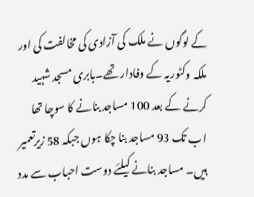کے لوگوں نے ملک کی آزادی کی مخالفت کی اور ملکہ وکٹوریہ کے وفادار تھے۔بابری مسجد شہید کرنے کے بعد 100 مساجد بنانے کا سوچا تھا اب تک 93 مساجد بنا چکا ہوں جبکہ 58 زیرتعمیر ہیں۔ مساجد بنانے کیلئے دوست احباب سے مدد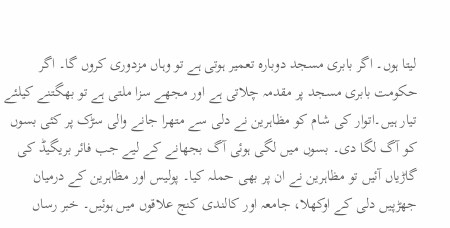لیتا ہوں۔ اگر بابری مسجد دوبارہ تعمیر ہوتی ہے تو وہاں مزدوری کروں گا۔ اگر حکومت بابری مسجد پر مقدمہ چلاتی ہے اور مجھے سزا ملتی ہے تو بھگتنے کیلئے تیار ہیں۔اتوار کی شام کو مظاہرین نے دلی سے متھرا جانے والی سڑک پر کئی بسوں کو آگ لگا دی۔ بسوں میں لگی ہوئی آگ بجھانے کے لیے جب فائر بریگیڈ کی گاڑیاں آئیں تو مظاہرین نے ان پر بھی حملہ کیا۔ پولیس اور مظاہرین کے درمیان جھڑپیں دلی کے اوکھلا، جامعہ اور کالندی کنج علاقوں میں ہوئیں۔ خبر رساں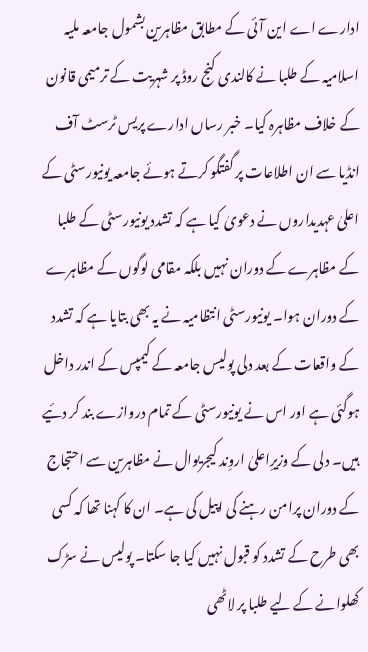ادارے اے این آئی کے مطابق مظاہرین بشمول جامعہ ملیہ اسلامیہ کے طلبا نے کالندی کنج روڈ پر شہریت کے ترمیمی قانون کے خلاف مظاہرہ کیا۔ خبر رساں ادارے پریس ٹرسٹ آف انڈیا سے ان اطلاعات پر گفتگو کرتے ہوئے جامعہ یونیورسٹی کے اعلیٰ عہدیداروں نے دعویٰ کیا ہے کہ تشدد یونیورسٹی کے طلبا کے مظاہرے کے دوران نہیں بلکہ مقامی لوگوں کے مظاہرے کے دوران ہوا۔ یونیورسٹی انتظامیہ نے یہ بھی بتایا ہے کہ تشدد کے واقعات کے بعد دلی پولیس جامعہ کے کیمپس کے اندر داخل ہوگئی ہے اور اس نے یونیورسٹی کے تمام دروازے بند کر دئیے ہیں۔ دلی کے وزیرِاعلیٰ اروِند کیجریوال نے مظاہرین سے احتجاج کے دوران پرامن رہنے کی اپیل کی ہے۔ ان کا کہنا تھا کہ کسی بھی طرح کے تشدد کو قبول نہیں کیا جا سکتا۔ پولیس نے سڑک کھلوانے کے لیے طلبا پر لاٹھی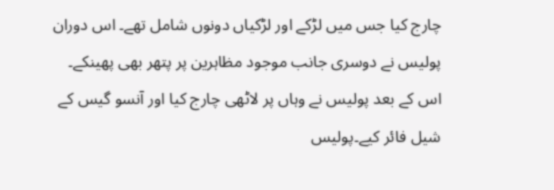چارج کیا جس میں لڑکے اور لڑکیاں دونوں شامل تھے۔ اس دوران پولیس نے دوسری جانب موجود مظاہرین پر پتھر بھی پھینکے۔ اس کے بعد پولیس نے وہاں پر لاٹھی چارج کیا اور آنسو گیس کے شیل فائر کیے۔پولیس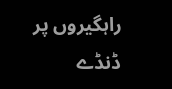راہگیروں پر ڈنڈے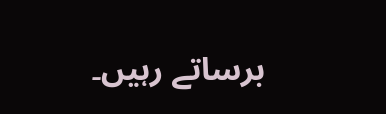برساتے رہیں۔